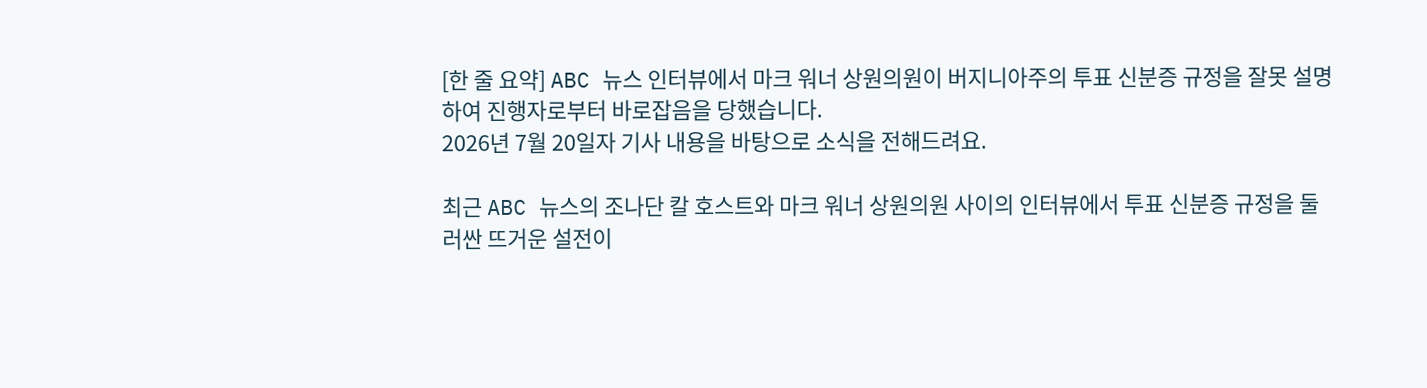[한 줄 요약] ABC 뉴스 인터뷰에서 마크 워너 상원의원이 버지니아주의 투표 신분증 규정을 잘못 설명하여 진행자로부터 바로잡음을 당했습니다.
2026년 7월 20일자 기사 내용을 바탕으로 소식을 전해드려요.

최근 ABC 뉴스의 조나단 칼 호스트와 마크 워너 상원의원 사이의 인터뷰에서 투표 신분증 규정을 둘러싼 뜨거운 설전이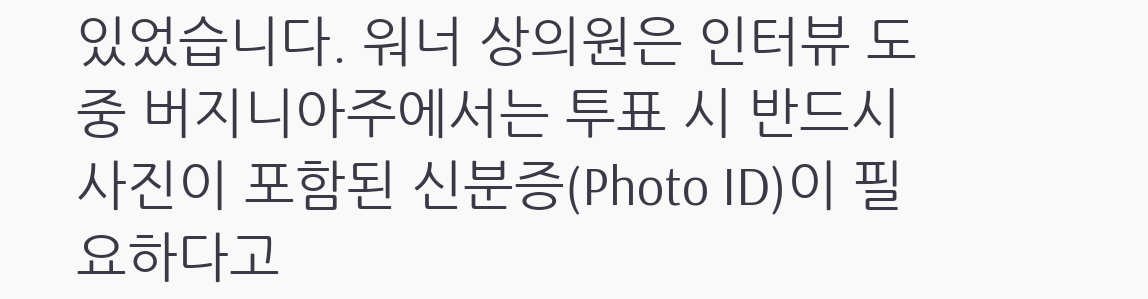있었습니다. 워너 상의원은 인터뷰 도중 버지니아주에서는 투표 시 반드시 사진이 포함된 신분증(Photo ID)이 필요하다고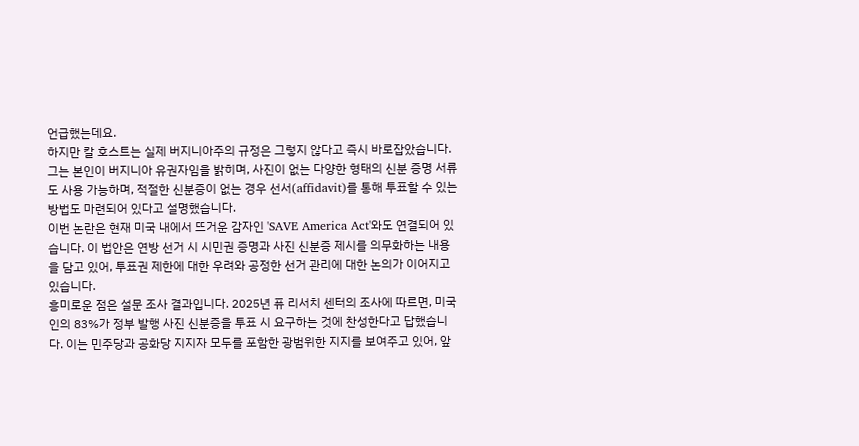언급했는데요.
하지만 칼 호스트는 실제 버지니아주의 규정은 그렇지 않다고 즉시 바로잡았습니다. 그는 본인이 버지니아 유권자임을 밝히며, 사진이 없는 다양한 형태의 신분 증명 서류도 사용 가능하며, 적절한 신분증이 없는 경우 선서(affidavit)를 통해 투표할 수 있는 방법도 마련되어 있다고 설명했습니다.
이번 논란은 현재 미국 내에서 뜨거운 감자인 'SAVE America Act'와도 연결되어 있습니다. 이 법안은 연방 선거 시 시민권 증명과 사진 신분증 제시를 의무화하는 내용을 담고 있어, 투표권 제한에 대한 우려와 공정한 선거 관리에 대한 논의가 이어지고 있습니다.
흥미로운 점은 설문 조사 결과입니다. 2025년 퓨 리서치 센터의 조사에 따르면, 미국인의 83%가 정부 발행 사진 신분증을 투표 시 요구하는 것에 찬성한다고 답했습니다. 이는 민주당과 공화당 지지자 모두를 포함한 광범위한 지지를 보여주고 있어, 앞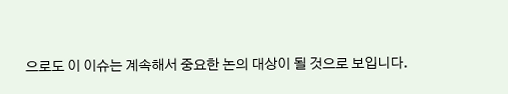으로도 이 이슈는 계속해서 중요한 논의 대상이 될 것으로 보입니다.